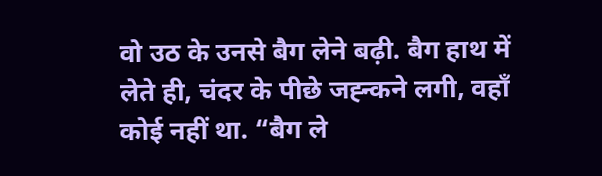वो उठ के उनसे बैग लेने बढ़ी. बैग हाथ में लेते ही, चंदर के पीछे जह्न्कने लगी, वहाँ कोई नहीं था. “बैग ले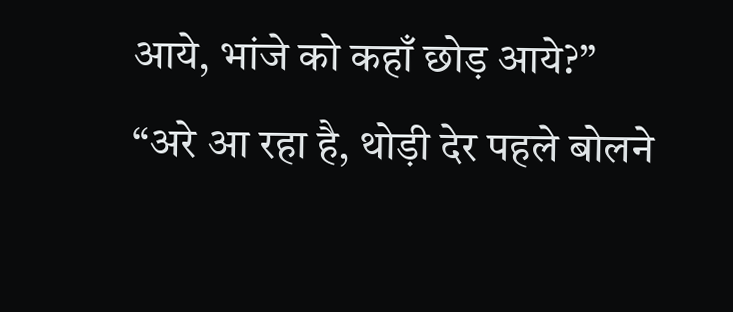आये, भांजे को कहाँ छोड़ आये?”
“अरे आ रहा है, थोड़ी देर पहले बोलने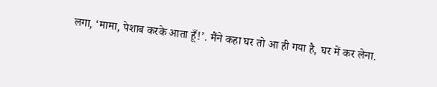लगा, ‘मामा, पेशाब करके आता हूँ!’. मैंने कहा घर तो आ ही गया है, घर में कर लेना.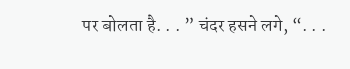पर बोलता है. . . ” चंदर हसने लगे, “. . .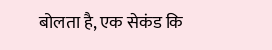बोलता है, एक सेकंड कि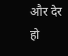और देर हो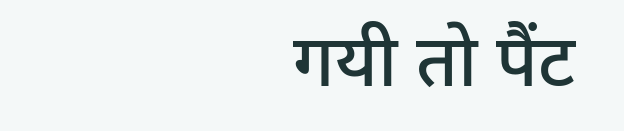गयी तो पैंट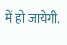में हो जायेगी.